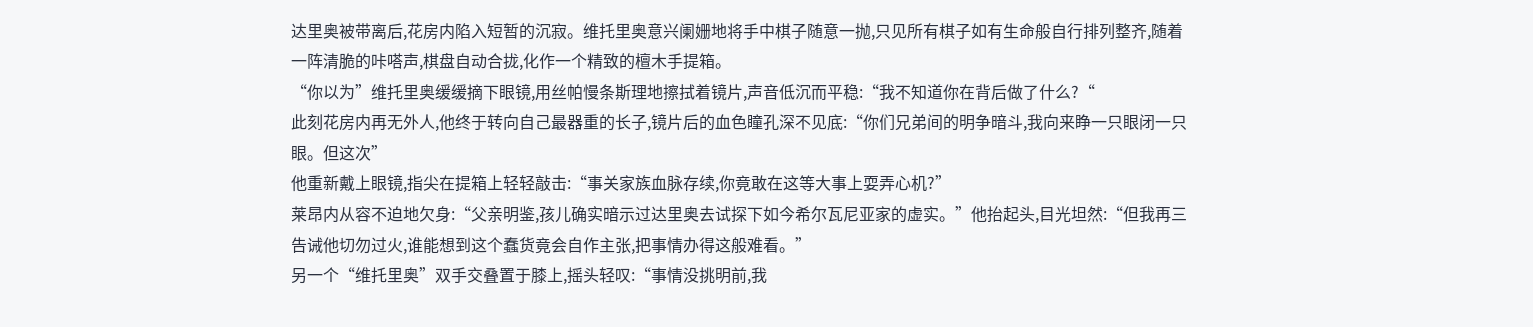达里奥被带离后,花房内陷入短暂的沉寂。维托里奥意兴阑姗地将手中棋子随意一抛,只见所有棋子如有生命般自行排列整齐,随着一阵清脆的咔嗒声,棋盘自动合拢,化作一个精致的檀木手提箱。
“你以为”维托里奥缓缓摘下眼镜,用丝帕慢条斯理地擦拭着镜片,声音低沉而平稳:“我不知道你在背后做了什么?“
此刻花房内再无外人,他终于转向自己最器重的长子,镜片后的血色瞳孔深不见底:“你们兄弟间的明争暗斗,我向来睁一只眼闭一只眼。但这次”
他重新戴上眼镜,指尖在提箱上轻轻敲击:“事关家族血脉存续,你竟敢在这等大事上耍弄心机?”
莱昂内从容不迫地欠身:“父亲明鉴,孩儿确实暗示过达里奥去试探下如今希尔瓦尼亚家的虚实。”他抬起头,目光坦然:“但我再三告诫他切勿过火,谁能想到这个蠢货竟会自作主张,把事情办得这般难看。”
另一个“维托里奥”双手交叠置于膝上,摇头轻叹:“事情没挑明前,我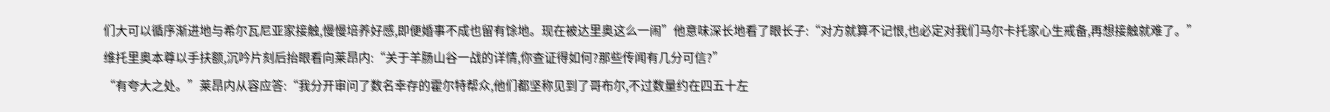们大可以循序渐进地与希尔瓦尼亚家接触,慢慢培养好感,即便婚事不成也留有馀地。现在被达里奥这么一闹”他意味深长地看了眼长子:“对方就算不记恨,也必定对我们马尔卡托家心生戒备,再想接触就难了。”
维托里奥本尊以手扶额,沉吟片刻后抬眼看向莱昂内:“关于羊肠山谷一战的详情,你查证得如何?那些传闻有几分可信?”
“有夸大之处。”莱昂内从容应答:“我分开审问了数名幸存的霍尔特帮众,他们都坚称见到了哥布尔,不过数量约在四五十左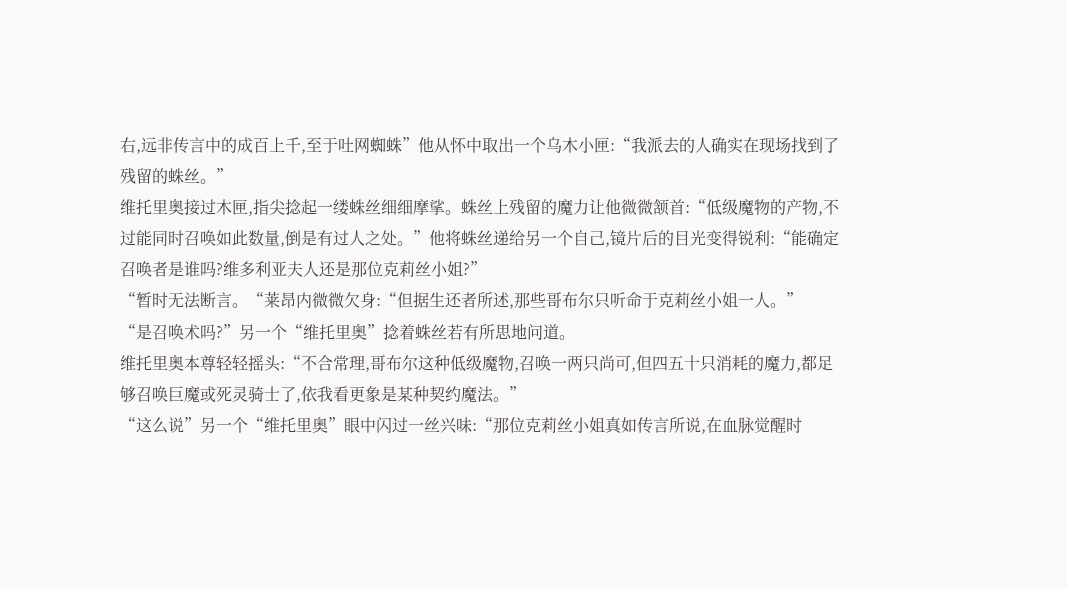右,远非传言中的成百上千,至于吐网蜘蛛”他从怀中取出一个乌木小匣:“我派去的人确实在现场找到了残留的蛛丝。”
维托里奥接过木匣,指尖捻起一缕蛛丝细细摩挲。蛛丝上残留的魔力让他微微颔首:“低级魔物的产物,不过能同时召唤如此数量,倒是有过人之处。”他将蛛丝递给另一个自己,镜片后的目光变得锐利:“能确定召唤者是谁吗?维多利亚夫人还是那位克莉丝小姐?”
“暂时无法断言。“莱昂内微微欠身:“但据生还者所述,那些哥布尔只听命于克莉丝小姐一人。”
“是召唤术吗?”另一个“维托里奥”捻着蛛丝若有所思地问道。
维托里奥本尊轻轻摇头:“不合常理,哥布尔这种低级魔物,召唤一两只尚可,但四五十只消耗的魔力,都足够召唤巨魔或死灵骑士了,依我看更象是某种契约魔法。”
“这么说”另一个“维托里奥”眼中闪过一丝兴味:“那位克莉丝小姐真如传言所说,在血脉觉醒时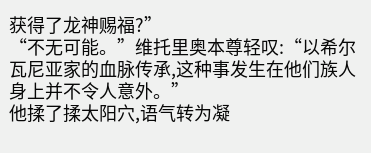获得了龙神赐福?”
“不无可能。”维托里奥本尊轻叹:“以希尔瓦尼亚家的血脉传承,这种事发生在他们族人身上并不令人意外。”
他揉了揉太阳穴,语气转为凝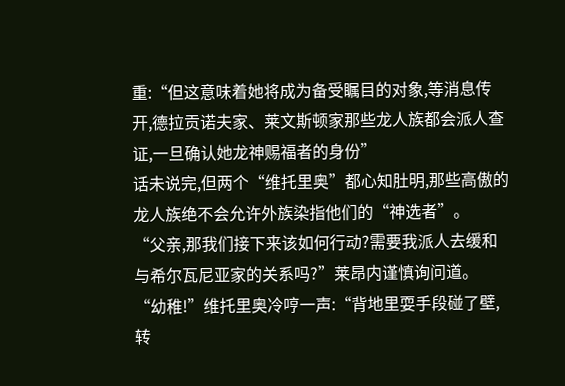重:“但这意味着她将成为备受瞩目的对象,等消息传开,德拉贡诺夫家、莱文斯顿家那些龙人族都会派人查证,一旦确认她龙神赐福者的身份”
话未说完,但两个“维托里奥”都心知肚明,那些高傲的龙人族绝不会允许外族染指他们的“神选者”。
“父亲,那我们接下来该如何行动?需要我派人去缓和与希尔瓦尼亚家的关系吗?”莱昂内谨慎询问道。
“幼稚!”维托里奥冷哼一声:“背地里耍手段碰了壁,转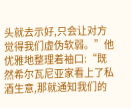头就去示好,只会让对方觉得我们虚伪软弱。”他优雅地整理着袖口:“既然希尔瓦尼亚家看上了私酒生意,那就通知我们的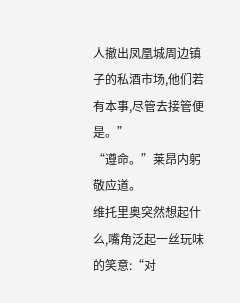人撤出凤凰城周边镇子的私酒市场,他们若有本事,尽管去接管便是。”
“遵命。”莱昂内躬敬应道。
维托里奥突然想起什么,嘴角泛起一丝玩味的笑意:“对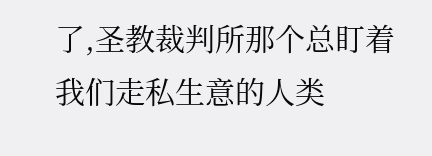了,圣教裁判所那个总盯着我们走私生意的人类